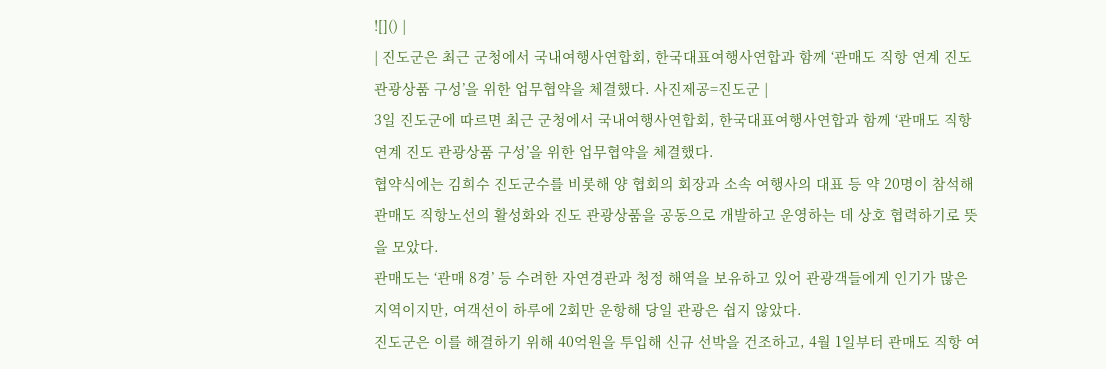![]() |
| 진도군은 최근 군청에서 국내여행사연합회, 한국대표여행사연합과 함께 ‘관매도 직항 연계 진도 관광상품 구성’을 위한 업무협약을 체결했다. 사진제공=진도군 |
3일 진도군에 따르면 최근 군청에서 국내여행사연합회, 한국대표여행사연합과 함께 ‘관매도 직항 연계 진도 관광상품 구성’을 위한 업무협약을 체결했다.
협약식에는 김희수 진도군수를 비롯해 양 협회의 회장과 소속 여행사의 대표 등 약 20명이 참석해 관매도 직항노선의 활성화와 진도 관광상품을 공동으로 개발하고 운영하는 데 상호 협력하기로 뜻을 모았다.
관매도는 ‘관매 8경’ 등 수려한 자연경관과 청정 해역을 보유하고 있어 관광객들에게 인기가 많은 지역이지만, 여객선이 하루에 2회만 운항해 당일 관광은 쉽지 않았다.
진도군은 이를 해결하기 위해 40억원을 투입해 신규 선박을 건조하고, 4월 1일부터 관매도 직항 여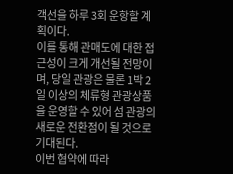객선을 하루 3회 운항할 계획이다.
이를 통해 관매도에 대한 접근성이 크게 개선될 전망이며, 당일 관광은 물론 1박 2일 이상의 체류형 관광상품을 운영할 수 있어 섬 관광의 새로운 전환점이 될 것으로 기대된다.
이번 협약에 따라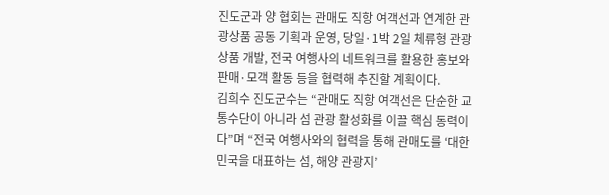진도군과 양 협회는 관매도 직항 여객선과 연계한 관광상품 공동 기획과 운영, 당일·1박 2일 체류형 관광상품 개발, 전국 여행사의 네트워크를 활용한 홍보와 판매·모객 활동 등을 협력해 추진할 계획이다.
김희수 진도군수는 “관매도 직항 여객선은 단순한 교통수단이 아니라 섬 관광 활성화를 이끌 핵심 동력이다”며 “전국 여행사와의 협력을 통해 관매도를 ‘대한민국을 대표하는 섬, 해양 관광지’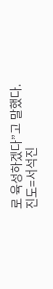로 육성하겠다”고 말했다.
진도=서석진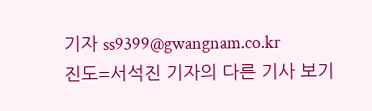기자 ss9399@gwangnam.co.kr
진도=서석진 기자의 다른 기사 보기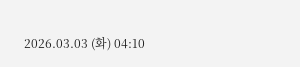2026.03.03 (화) 04:10